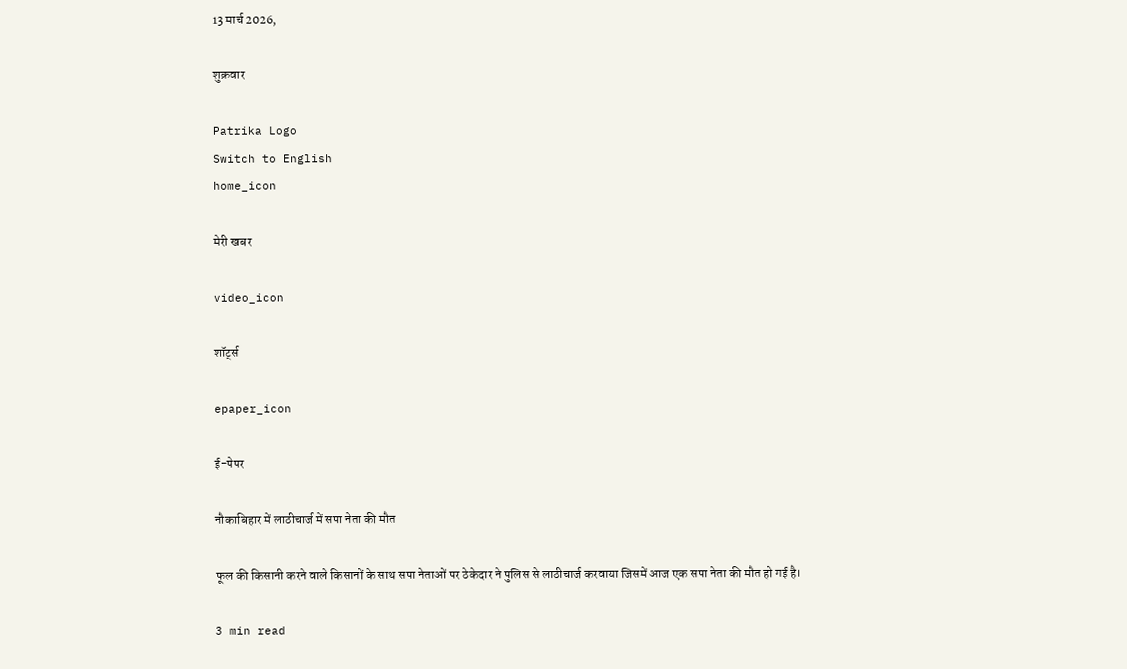13 मार्च 2026,

शुक्रवार

Patrika Logo
Switch to English
home_icon

मेरी खबर

video_icon

शॉर्ट्स

epaper_icon

ई-पेपर

नौकाबिहार में लाठीचार्ज में सपा नेता की मौत

फूल की किसानी करने वाले किसानों के साथ सपा नेताओं पर ठेकेदार ने पुलिस से लाठीचार्ज करवाया जिसमें आज एक सपा नेता की मौत हो गई है।

3 min read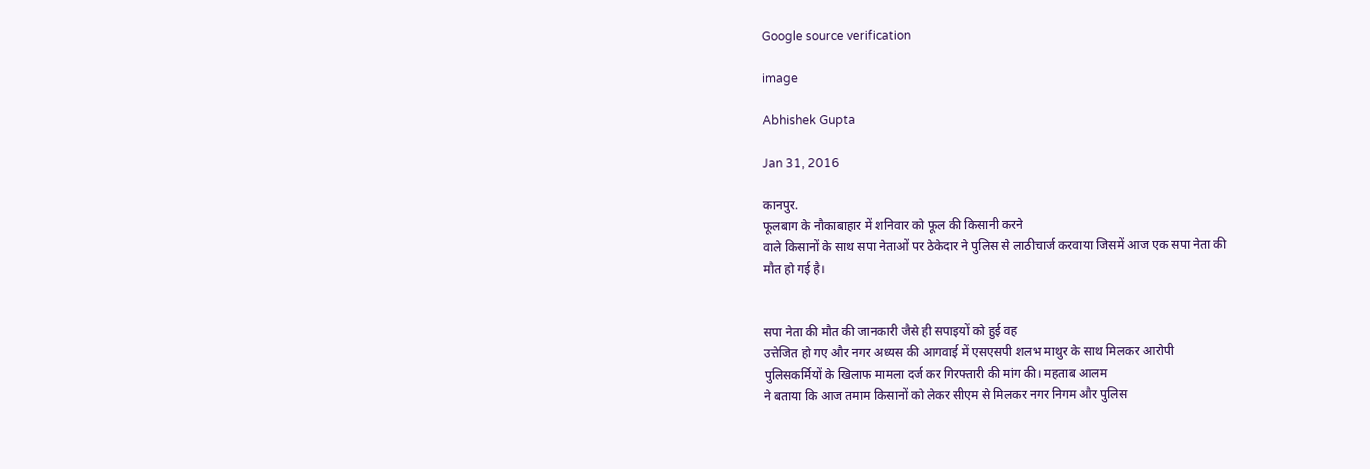Google source verification

image

Abhishek Gupta

Jan 31, 2016

कानपुर.
फूलबाग के नौकाबाहार में शनिवार को फूल की किसानी करने
वाले किसानों के साथ सपा नेताओं पर ठेकेदार ने पुलिस से लाठीचार्ज करवाया जिसमें आज एक सपा नेता की
मौत हो गई है।


सपा नेता की मौत की जानकारी जैसे ही सपाइयों को हुई वह
उत्तेजित हो गए और नगर अध्यस की आगवाई में एसएसपी शलभ माथुर के साथ मिलकर आरोपी
पुलिसकर्मियों के खिलाफ मामला दर्ज कर गिरफ्तारी की मांग की। महताब आलम
ने बताया कि आज तमाम किसानों को लेकर सीएम से मिलकर नगर निगम और पुलिस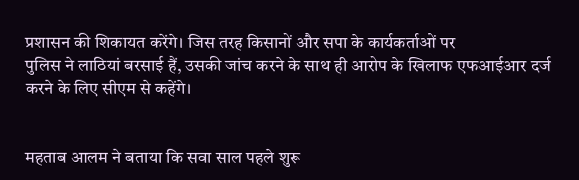प्रशासन की शिकायत करेंगे। जिस तरह किसानों और सपा के कार्यकर्ताओं पर
पुलिस ने लाठियां बरसाई हैं, उसकी जांच करने के साथ ही आरोप के खिलाफ एफआईआर दर्ज करने के लिए सीएम से कहेंगे।


महताब आलम ने बताया कि सवा साल पहले शुरू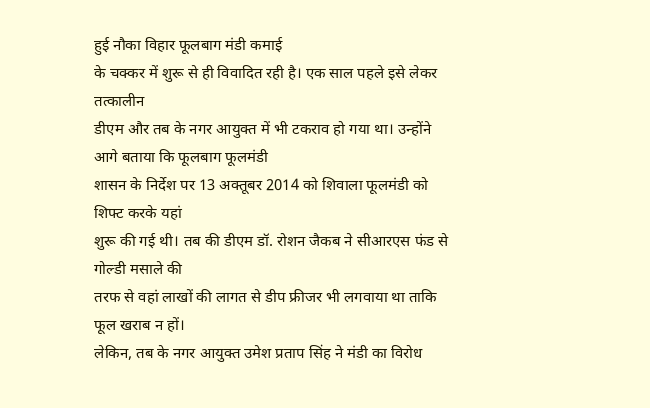हुई नौका विहार फूलबाग मंडी कमाई
के चक्कर में शुरू से ही विवादित रही है। एक साल पहले इसे लेकर तत्कालीन
डीएम और तब के नगर आयुक्त में भी टकराव हो गया था। उन्होंने आगे बताया कि फूलबाग फूलमंडी
शासन के निर्देश पर 13 अक्तूबर 2014 को शिवाला फूलमंडी को शिफ्ट करके यहां
शुरू की गई थी। तब की डीएम डॉ. रोशन जैकब ने सीआरएस फंड से गोल्डी मसाले की
तरफ से वहां लाखों की लागत से डीप फ्रीजर भी लगवाया था ताकि फूल खराब न हों।
लेकिन, तब के नगर आयुक्त उमेश प्रताप सिंह ने मंडी का विरोध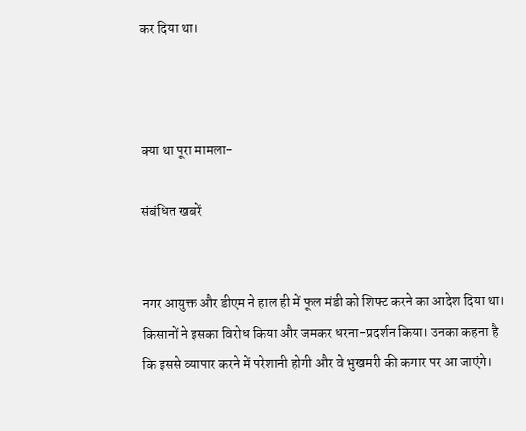कर दिया था।



क्या था पूरा मामला-

संबंधित खबरें


नगर आयुक्त और डीएम ने हाल ही में फूल मंडी को शिफ्ट करने का आदेश दिया था। किसानों ने इसका विरोध किया और जमकर धरना-प्रदर्शन किया। उनका कहना है कि इससे व्यापार करने में परेशानी होगी और वे भुखमरी की कगार पर आ जाएंगे।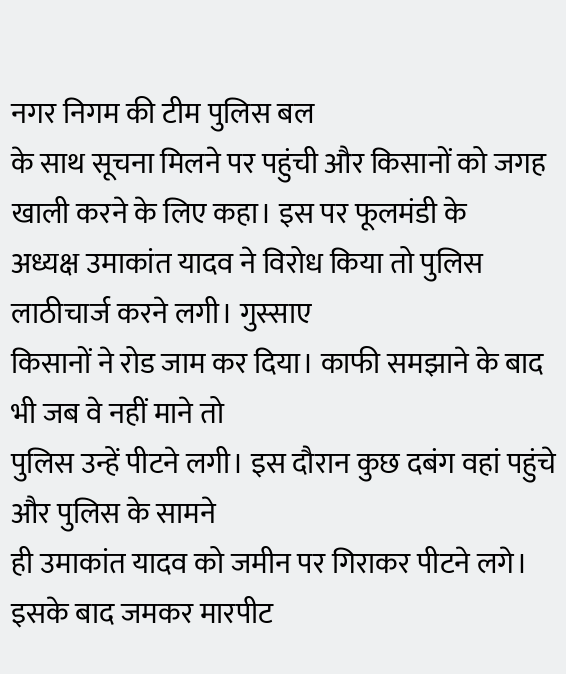नगर निगम की टीम पुलिस बल
के साथ सूचना मिलने पर पहुंची और किसानों को जगह खाली करने के लिए कहा। इस पर फूलमंडी के
अध्यक्ष उमाकांत यादव ने विरोध किया तो पुलिस लाठीचार्ज करने लगी। गुस्साए
किसानों ने रोड जाम कर दिया। काफी समझाने के बाद भी जब वे नहीं माने तो
पुलिस उन्हें पीटने लगी। इस दौरान कुछ दबंग वहां पहुंचे और पुलिस के सामने
ही उमाकांत यादव को जमीन पर गिराकर पीटने लगे। इसके बाद जमकर मारपीट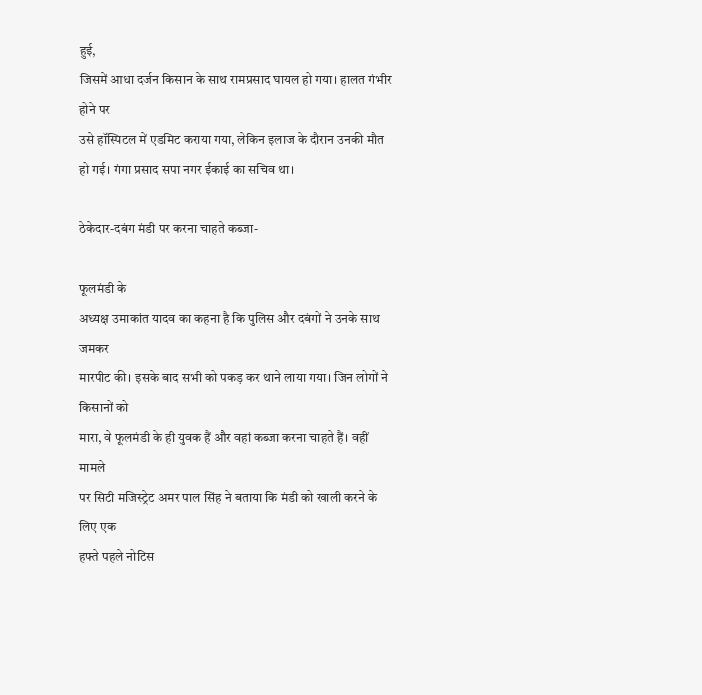हुई,
जिसमें आधा दर्जन किसान के साथ रामप्रसाद घायल हो गया। हालत गंभीर होने पर
उसे हॉस्पिटल में एडमिट कराया गया, लेकिन इलाज के दौरान उनकी मौत हो गई। गंगा प्रसाद सपा नगर ईकाई का सचिव था।

ठेकेदार-दबंग मंडी पर करना चाहते कब्जा-

फूलमंडी के
अध्यक्ष उमाकांत यादव का कहना है कि पुलिस और दबंगों ने उनके साथ जमकर
मारपीट की। इसके बाद सभी को पकड़ कर थाने लाया गया। जिन लोगों ने किसानों को
मारा, वे फूलमंडी के ही युवक हैं और वहां कब्जा करना चाहते हैं। वहीं मामले
पर सिटी मजिस्ट्रेट अमर पाल सिंह ने बताया कि मंडी को खाली करने के लिए एक
हफ्ते पहले नोटिस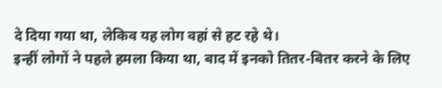दे दिया गया था, लेकिव यह लोग वहां से हट रहे थे।
इन्हीं लोगों ने पहले हमला किया था, बाद में इनको तितर-बितर करने के लिए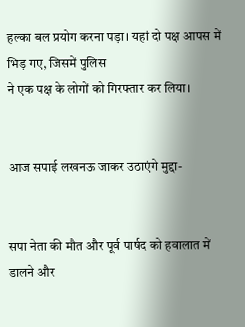हल्का बल प्रयोग करना पड़ा। यहां दो पक्ष आपस में भिड़ गए, जिसमें पुलिस
ने एक पक्ष के लोगों को गिरफ्तार कर लिया।


आज सपाई लखनऊ जाकर उठाएंगे मुद्दा-


सपा नेता की मौत और पूर्व पार्षद को हवालात में डालने और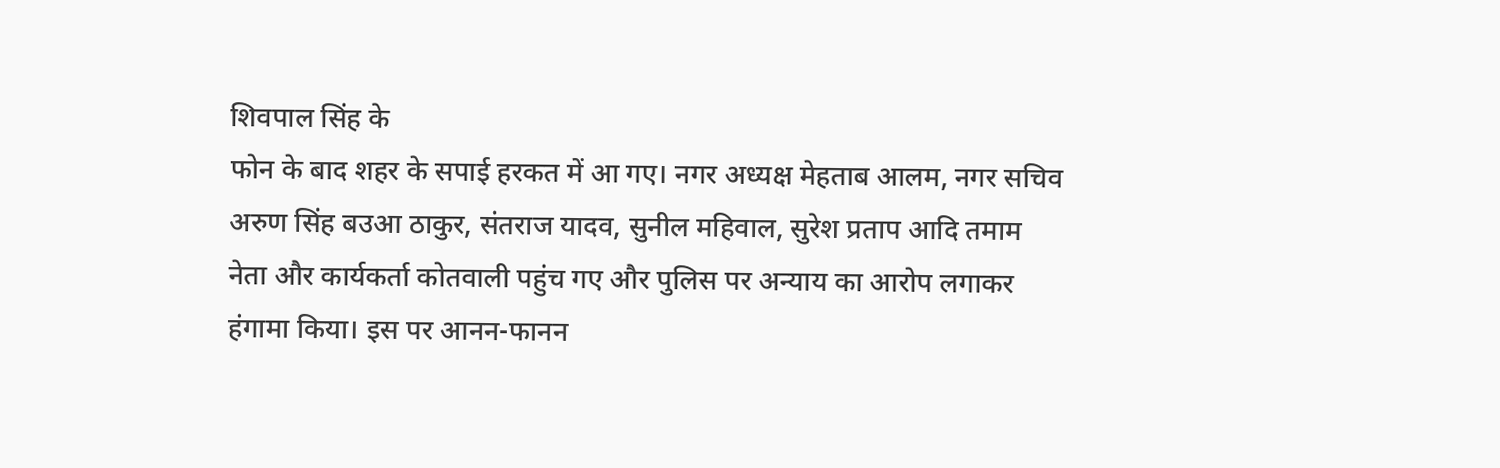शिवपाल सिंह के
फोन के बाद शहर के सपाई हरकत में आ गए। नगर अध्यक्ष मेहताब आलम, नगर सचिव
अरुण सिंह बउआ ठाकुर, संतराज यादव, सुनील महिवाल, सुरेश प्रताप आदि तमाम
नेता और कार्यकर्ता कोतवाली पहुंच गए और पुलिस पर अन्याय का आरोप लगाकर
हंगामा किया। इस पर आनन-फानन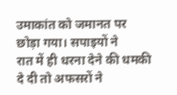उमाकांत को जमानत पर छोड़ा गया। सपाइयों ने
रात में ही धरना देने की धमकी दे दी तो अफसरों ने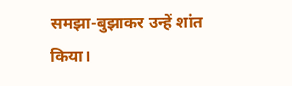समझा-बुझाकर उन्हें शांत
किया।